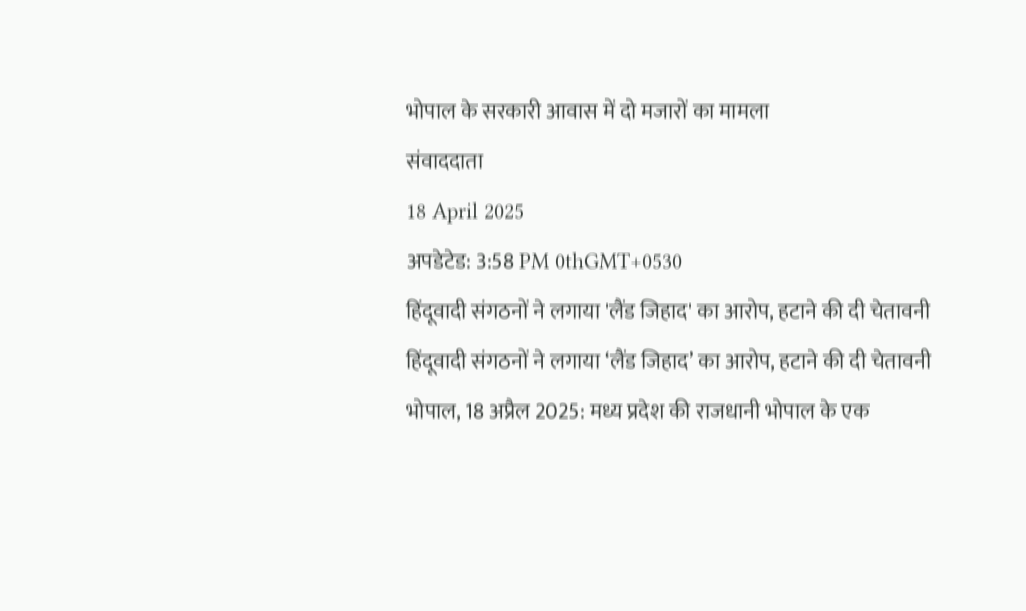भोपाल के सरकारी आवास में दो मजारों का मामला
संवाददाता
18 April 2025
अपडेटेड: 3:58 PM 0thGMT+0530
हिंदूवादी संगठनों ने लगाया 'लैंड जिहाद' का आरोप, हटाने की दी चेतावनी
हिंदूवादी संगठनों ने लगाया ‘लैंड जिहाद’ का आरोप, हटाने की दी चेतावनी
भोपाल, 18 अप्रैल 2025: मध्य प्रदेश की राजधानी भोपाल के एक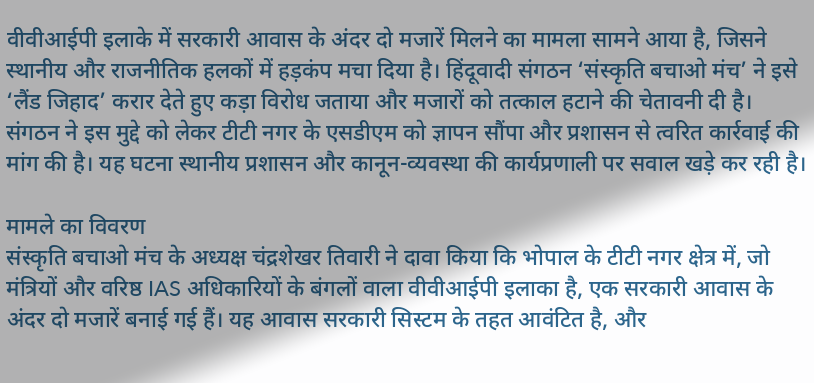वीवीआईपी इलाके में सरकारी आवास के अंदर दो मजारें मिलने का मामला सामने आया है, जिसने स्थानीय और राजनीतिक हलकों में हड़कंप मचा दिया है। हिंदूवादी संगठन ‘संस्कृति बचाओ मंच’ ने इसे ‘लैंड जिहाद’ करार देते हुए कड़ा विरोध जताया और मजारों को तत्काल हटाने की चेतावनी दी है। संगठन ने इस मुद्दे को लेकर टीटी नगर के एसडीएम को ज्ञापन सौंपा और प्रशासन से त्वरित कार्रवाई की मांग की है। यह घटना स्थानीय प्रशासन और कानून-व्यवस्था की कार्यप्रणाली पर सवाल खड़े कर रही है।

मामले का विवरण
संस्कृति बचाओ मंच के अध्यक्ष चंद्रशेखर तिवारी ने दावा किया कि भोपाल के टीटी नगर क्षेत्र में, जो मंत्रियों और वरिष्ठ IAS अधिकारियों के बंगलों वाला वीवीआईपी इलाका है, एक सरकारी आवास के अंदर दो मजारें बनाई गई हैं। यह आवास सरकारी सिस्टम के तहत आवंटित है, और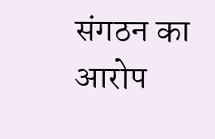संगठन का आरोप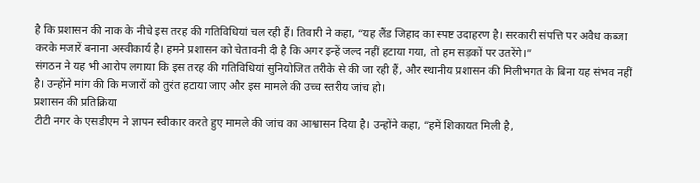है कि प्रशासन की नाक के नीचे इस तरह की गतिविधियां चल रही हैं। तिवारी ने कहा, “यह लैंड जिहाद का स्पष्ट उदाहरण है। सरकारी संपत्ति पर अवैध कब्जा करके मजारें बनाना अस्वीकार्य है। हमने प्रशासन को चेतावनी दी है कि अगर इन्हें जल्द नहीं हटाया गया, तो हम सड़कों पर उतरेंगे।”
संगठन ने यह भी आरोप लगाया कि इस तरह की गतिविधियां सुनियोजित तरीके से की जा रही हैं, और स्थानीय प्रशासन की मिलीभगत के बिना यह संभव नहीं है। उन्होंने मांग की कि मजारों को तुरंत हटाया जाए और इस मामले की उच्च स्तरीय जांच हो।
प्रशासन की प्रतिक्रिया
टीटी नगर के एसडीएम ने ज्ञापन स्वीकार करते हुए मामले की जांच का आश्वासन दिया है। उन्होंने कहा, “हमें शिकायत मिली है,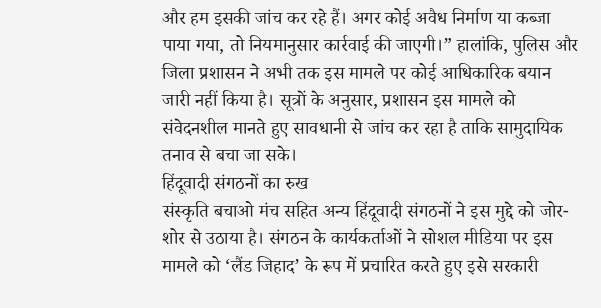और हम इसकी जांच कर रहे हैं। अगर कोई अवैध निर्माण या कब्जा पाया गया, तो नियमानुसार कार्रवाई की जाएगी।” हालांकि, पुलिस और जिला प्रशासन ने अभी तक इस मामले पर कोई आधिकारिक बयान जारी नहीं किया है। सूत्रों के अनुसार, प्रशासन इस मामले को संवेदनशील मानते हुए सावधानी से जांच कर रहा है ताकि सामुदायिक तनाव से बचा जा सके।
हिंदूवादी संगठनों का रुख
संस्कृति बचाओ मंच सहित अन्य हिंदूवादी संगठनों ने इस मुद्दे को जोर-शोर से उठाया है। संगठन के कार्यकर्ताओं ने सोशल मीडिया पर इस मामले को ‘लैंड जिहाद’ के रूप में प्रचारित करते हुए इसे सरकारी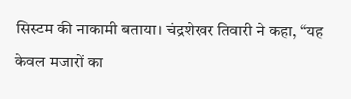सिस्टम की नाकामी बताया। चंद्रशेखर तिवारी ने कहा, “यह केवल मजारों का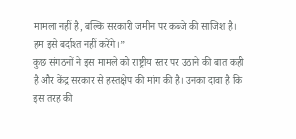मामला नहीं है, बल्कि सरकारी जमीन पर कब्जे की साजिश है। हम इसे बर्दाश्त नहीं करेंगे।”
कुछ संगठनों ने इस मामले को राष्ट्रीय स्तर पर उठाने की बात कही है और केंद्र सरकार से हस्तक्षेप की मांग की है। उनका दावा है कि इस तरह की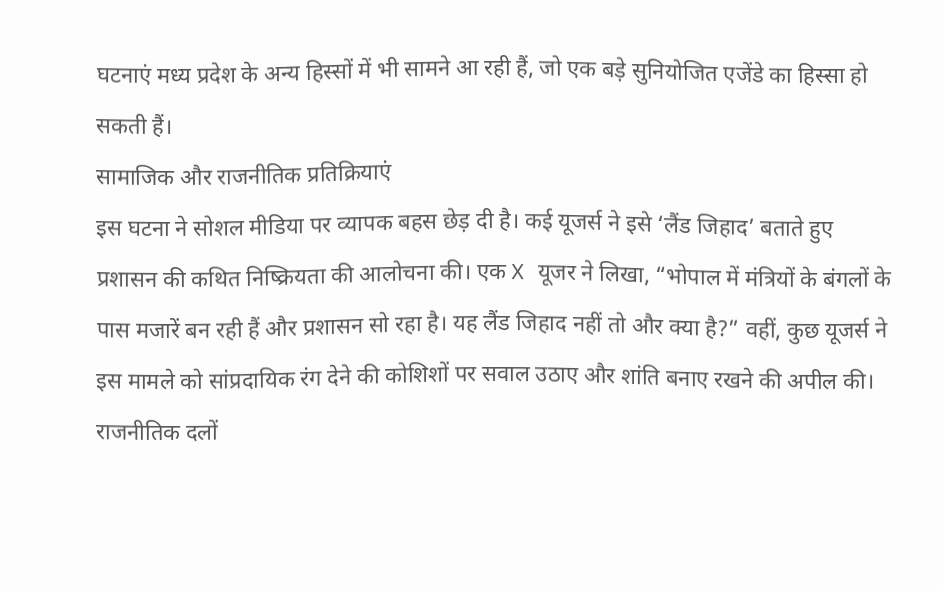घटनाएं मध्य प्रदेश के अन्य हिस्सों में भी सामने आ रही हैं, जो एक बड़े सुनियोजित एजेंडे का हिस्सा हो सकती हैं।
सामाजिक और राजनीतिक प्रतिक्रियाएं
इस घटना ने सोशल मीडिया पर व्यापक बहस छेड़ दी है। कई यूजर्स ने इसे ‘लैंड जिहाद’ बताते हुए प्रशासन की कथित निष्क्रियता की आलोचना की। एक X यूजर ने लिखा, “भोपाल में मंत्रियों के बंगलों के पास मजारें बन रही हैं और प्रशासन सो रहा है। यह लैंड जिहाद नहीं तो और क्या है?” वहीं, कुछ यूजर्स ने इस मामले को सांप्रदायिक रंग देने की कोशिशों पर सवाल उठाए और शांति बनाए रखने की अपील की।
राजनीतिक दलों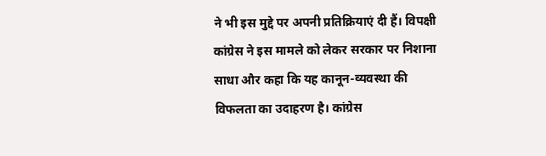ने भी इस मुद्दे पर अपनी प्रतिक्रियाएं दी हैं। विपक्षी कांग्रेस ने इस मामले को लेकर सरकार पर निशाना साधा और कहा कि यह कानून-व्यवस्था की विफलता का उदाहरण है। कांग्रेस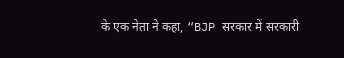के एक नेता ने कहा, “BJP सरकार में सरकारी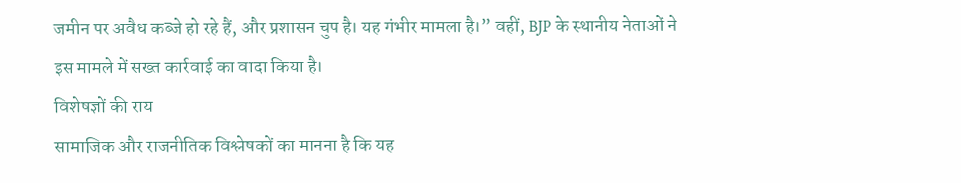जमीन पर अवैध कब्जे हो रहे हैं, और प्रशासन चुप है। यह गंभीर मामला है।” वहीं, BJP के स्थानीय नेताओं ने इस मामले में सख्त कार्रवाई का वादा किया है।
विशेषज्ञों की राय
सामाजिक और राजनीतिक विश्लेषकों का मानना है कि यह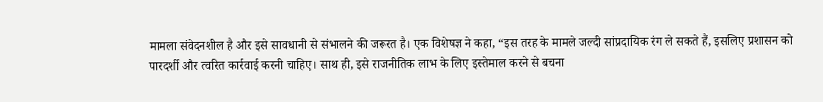मामला संवेदनशील है और इसे सावधानी से संभालने की जरूरत है। एक विशेषज्ञ ने कहा, “इस तरह के मामले जल्दी सांप्रदायिक रंग ले सकते हैं, इसलिए प्रशासन को पारदर्शी और त्वरित कार्रवाई करनी चाहिए। साथ ही, इसे राजनीतिक लाभ के लिए इस्तेमाल करने से बचना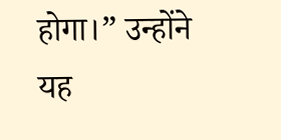होगा।” उन्होंने यह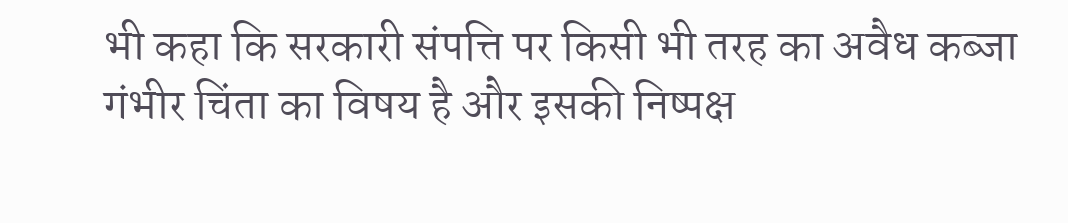भी कहा कि सरकारी संपत्ति पर किसी भी तरह का अवैध कब्जा गंभीर चिंता का विषय है और इसकी निष्पक्ष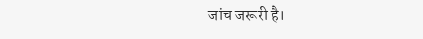जांच जरूरी है।